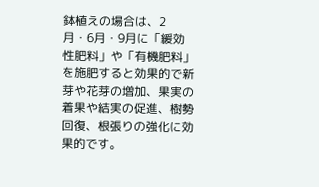鉢植えの場合は、2月・6月・9月に「緩効性肥料」や「有機肥料」を施肥すると効果的で新芽や花芽の増加、果実の着果や結実の促進、樹勢回復、根張りの強化に効果的です。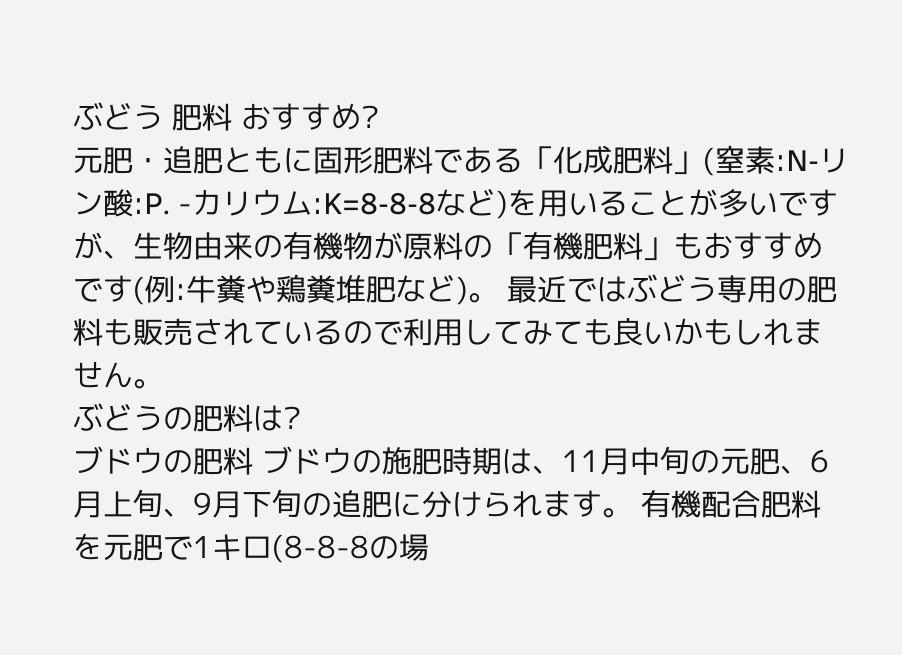ぶどう 肥料 おすすめ?
元肥・追肥ともに固形肥料である「化成肥料」(窒素:N-リン酸:P. -カリウム:K=8-8-8など)を用いることが多いですが、生物由来の有機物が原料の「有機肥料」もおすすめです(例:牛糞や鶏糞堆肥など)。 最近ではぶどう専用の肥料も販売されているので利用してみても良いかもしれません。
ぶどうの肥料は?
ブドウの肥料 ブドウの施肥時期は、11月中旬の元肥、6月上旬、9月下旬の追肥に分けられます。 有機配合肥料を元肥で1キロ(8-8-8の場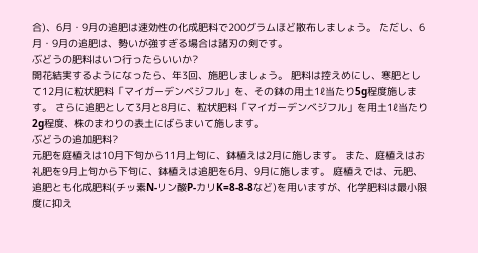合)、6月・9月の追肥は速効性の化成肥料で200グラムほど散布しましょう。 ただし、6月・9月の追肥は、勢いが強すぎる場合は諸刃の剣です。
ぶどうの肥料はいつ行ったらいいか?
開花結実するようになったら、年3回、施肥しましょう。 肥料は控えめにし、寒肥として12月に粒状肥料「マイガーデンベジフル」を、その鉢の用土1ℓ当たり5g程度施します。 さらに追肥として3月と8月に、粒状肥料「マイガーデンベジフル」を用土1ℓ当たり2g程度、株のまわりの表土にばらまいて施します。
ぶどうの追加肥料?
元肥を庭植えは10月下旬から11月上旬に、鉢植えは2月に施します。 また、庭植えはお礼肥を9月上旬から下旬に、鉢植えは追肥を6月、9月に施します。 庭植えでは、元肥、追肥とも化成肥料(チッ素N‐リン酸P‐カリK=8‐8‐8など)を用いますが、化学肥料は最小限度に抑え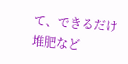て、できるだけ堆肥など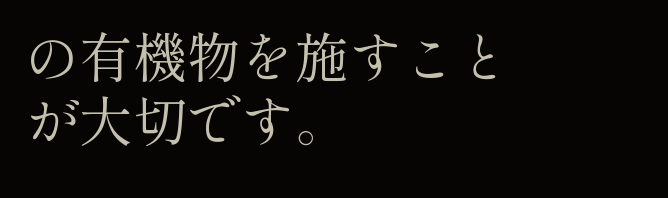の有機物を施すことが大切です。